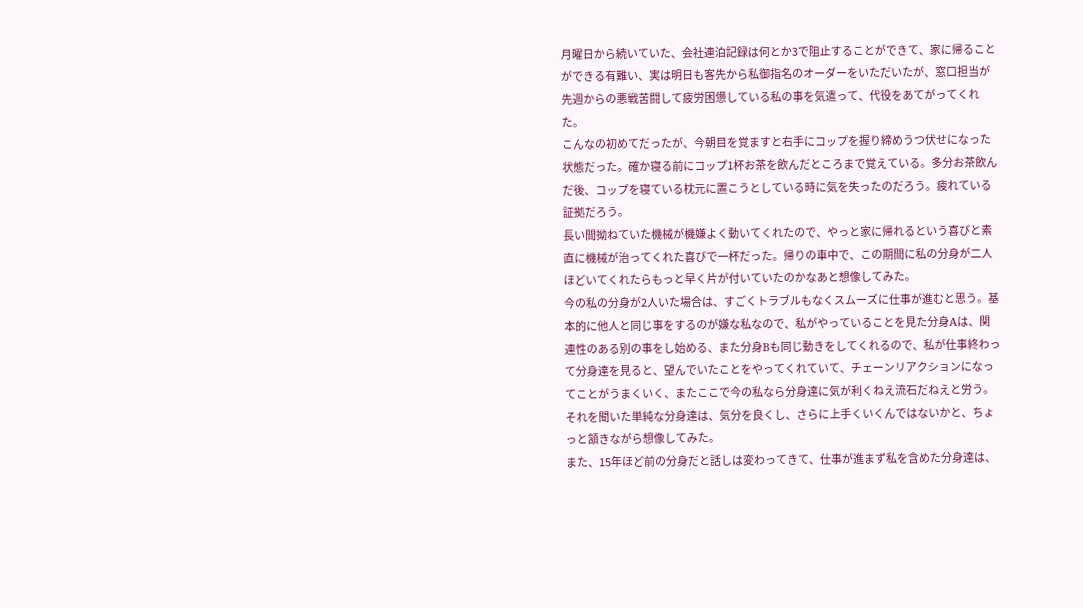月曜日から続いていた、会社連泊記録は何とか3で阻止することができて、家に帰ることができる有難い、実は明日も客先から私御指名のオーダーをいただいたが、窓口担当が先週からの悪戦苦闘して疲労困憊している私の事を気遣って、代役をあてがってくれた。
こんなの初めてだったが、今朝目を覚ますと右手にコップを握り締めうつ伏せになった状態だった。確か寝る前にコップ1杯お茶を飲んだところまで覚えている。多分お茶飲んだ後、コップを寝ている枕元に置こうとしている時に気を失ったのだろう。疲れている証拠だろう。
長い間拗ねていた機械が機嫌よく動いてくれたので、やっと家に帰れるという喜びと素直に機械が治ってくれた喜びで一杯だった。帰りの車中で、この期間に私の分身が二人ほどいてくれたらもっと早く片が付いていたのかなあと想像してみた。
今の私の分身が2人いた場合は、すごくトラブルもなくスムーズに仕事が進むと思う。基本的に他人と同じ事をするのが嫌な私なので、私がやっていることを見た分身Aは、関連性のある別の事をし始める、また分身Bも同じ動きをしてくれるので、私が仕事終わって分身達を見ると、望んでいたことをやってくれていて、チェーンリアクションになってことがうまくいく、またここで今の私なら分身達に気が利くねえ流石だねえと労う。それを聞いた単純な分身達は、気分を良くし、さらに上手くいくんではないかと、ちょっと頷きながら想像してみた。
また、15年ほど前の分身だと話しは変わってきて、仕事が進まず私を含めた分身達は、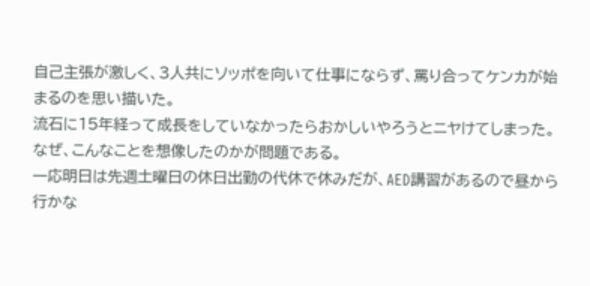自己主張が激しく、3人共にソッポを向いて仕事にならず、罵り合ってケンカが始まるのを思い描いた。
流石に15年経って成長をしていなかったらおかしいやろうとニヤけてしまった。
なぜ、こんなことを想像したのかが問題である。
一応明日は先週土曜日の休日出勤の代休で休みだが、AED講習があるので昼から行かな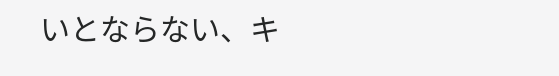いとならない、キ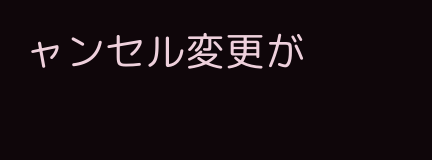ャンセル変更が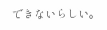できないらしい。